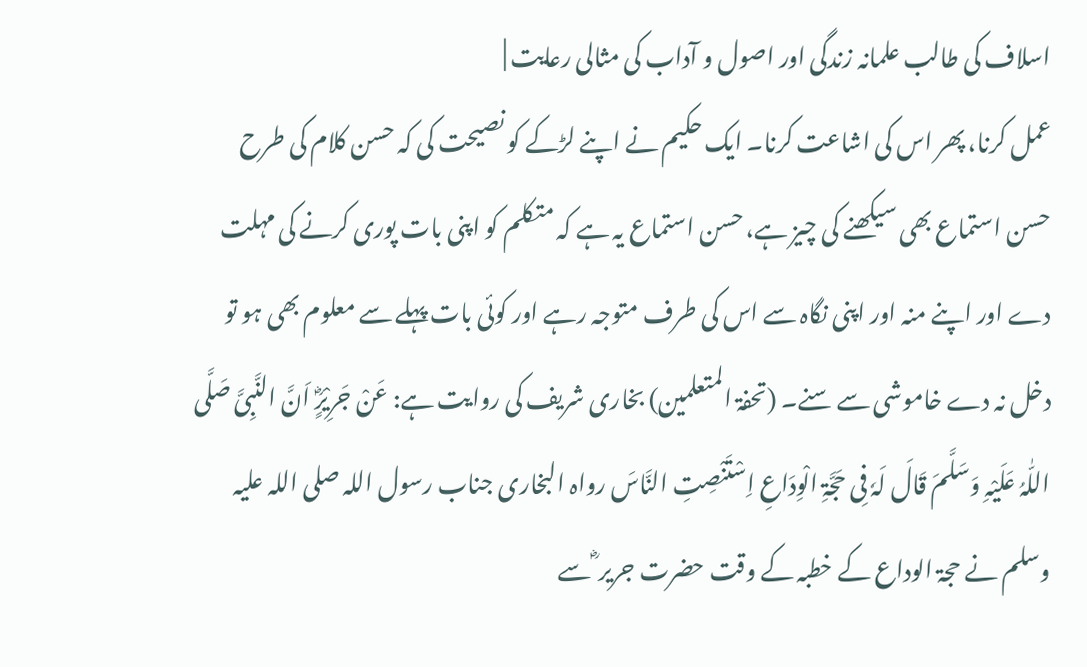اسلاف کی طالب علمانہ زندگی اور اصول و آداب کی مثالی رعایت |
عمل کرنا، پھر اس کی اشاعت کرنا۔ ایک حکیم نے اپنے لڑکے کو نصیحت کی کہ حسن کلام کی طرح حسن استماع بھی سیکھنے کی چیز ہے، حسن استماع یہ ہے کہ متکلم کو اپنی بات پوری کرنے کی مہلت دے اور اپنے منہ اور اپنی نگاہ سے اس کی طرف متوجہ رہے اور کوئی بات پہلے سے معلوم بھی ہو تو دخل نہ دے خاموشی سے سنے۔ (تحفۃ المتعلمین) بخاری شریف کی روایت ہے: عَنْ جَرِیْرٍؓ اَنَّ النَّبِیَّ صَلَّی اللّٰہُ عَلَیْہِ وَسَلَّمَ قَالَ لَہٗ فِی حَجَّۃِ الْوِدَاعِ اِسْتَنْصِتِ النَّاسَ رواہ البخاری جناب رسول اللہ صلی اللہ علیہ وسلم نے حجۃ الوداع کے خطبہ کے وقت حضرت جریر ؓ سے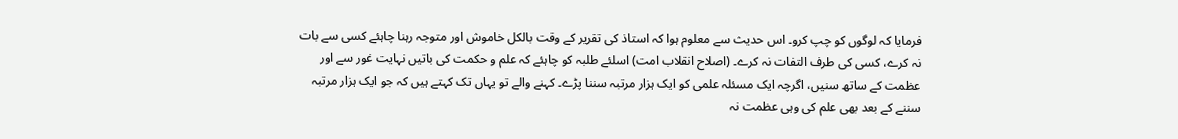فرمایا کہ لوگوں کو چپ کرو۔ اس حدیث سے معلوم ہوا کہ استاذ کی تقریر کے وقت بالکل خاموش اور متوجہ رہنا چاہئے کسی سے بات نہ کرے، کسی کی طرف التفات نہ کرے۔ (اصلاح انقلاب امت) اسلئے طلبہ کو چاہئے کہ علم و حکمت کی باتیں نہایت غور سے اور عظمت کے ساتھ سنیں، اگرچہ ایک مسئلہ علمی کو ایک ہزار مرتبہ سننا پڑے۔ کہنے والے تو یہاں تک کہتے ہیں کہ جو ایک ہزار مرتبہ سننے کے بعد بھی علم کی وہی عظمت نہ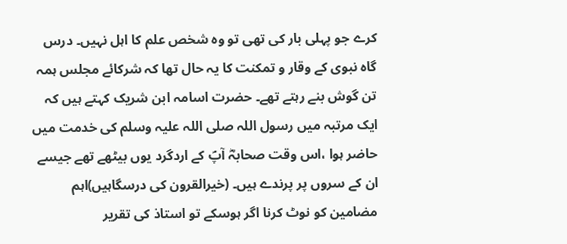کرے جو پہلی بار کی تھی تو وہ شخص علم کا اہل نہیں۔ درس گاہ نبوی کے وقار و تمکنت کا یہ حال تھا کہ شرکائے مجلس ہمہ تن گوش بنے رہتے تھے۔ حضرت اسامہ ابن شریک کہتے ہیں کہ ایک مرتبہ میں رسول اللہ صلی اللہ علیہ وسلم کی خدمت میں حاضر ہوا ،اس وقت صحابہؓ آپؐ کے اردگرد یوں بیٹھے تھے جیسے ان کے سروں پر پرندے ہیں۔ (خیرالقرون کی درسگاہیں)اہم مضامین کو نوٹ کرنا اگر ہوسکے تو استاذ کی تقریر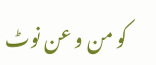کو من و عن نوٹ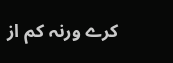کرے ورنہ کم از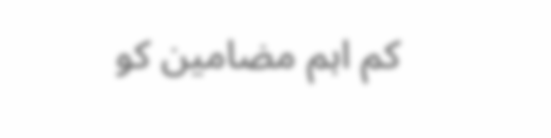کم اہم مضامین کو